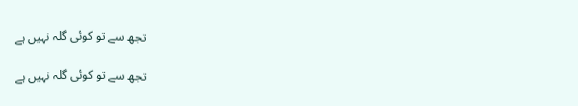تجھ سے تو کوئی گلہ نہیں ہے

تجھ سے تو کوئی گلہ نہیں ہے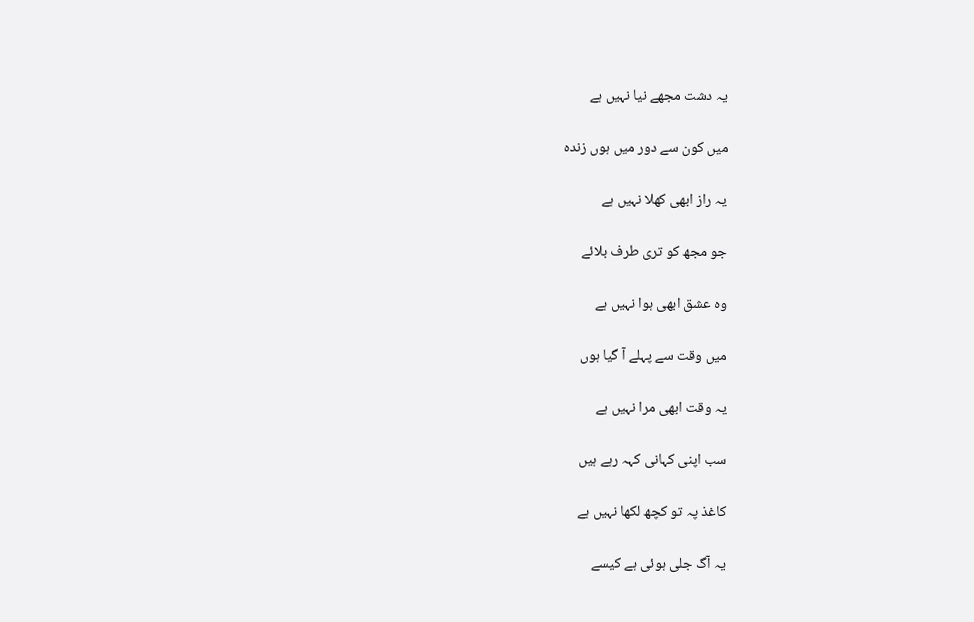یہ دشت مجھے نیا نہیں ہے

میں کون سے دور میں ہوں زندہ

یہ راز ابھی کھلا نہیں ہے

جو مجھ کو تری طرف بلائے

وہ عشق ابھی ہوا نہیں ہے

میں وقت سے پہلے آ گیا ہوں

یہ وقت ابھی مرا نہیں ہے

سب اپنی کہانی کہہ رہے ہیں

کاغذ پہ تو کچھ لکھا نہیں ہے

یہ آگ جلی ہوئی ہے کیسے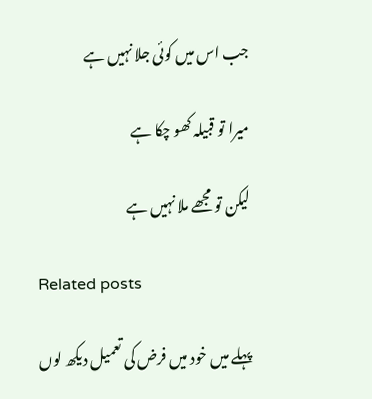جب اس میں کوئی جلا نہیں ہے

میرا تو قبیلہ کھو چکا ہے

لیکن تو مجھے ملا نہیں ہے

Related posts

پہلے میں خود میں فرض کی تعمیل دیکھ لوں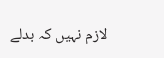لازم نہیں کہ بدلے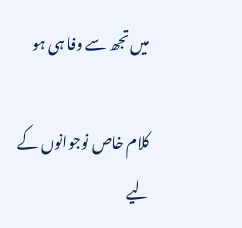میں تجھ سے وفا ہی ہو

کلام خاص نوجوانوں کے لیے